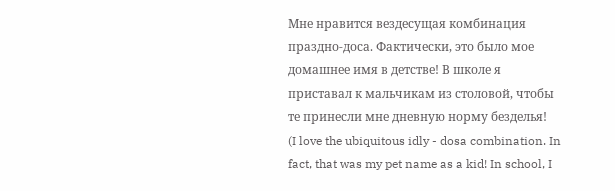Мне нравится вездесущая комбинация праздно-доса. Фактически, это было мое домашнее имя в детстве! В школе я приставал к мальчикам из столовой, чтобы те принесли мне дневную норму безделья!
(I love the ubiquitous idly - dosa combination. In fact, that was my pet name as a kid! In school, I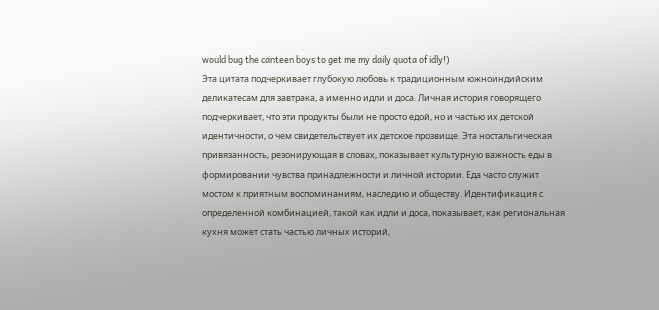would bug the canteen boys to get me my daily quota of idly!)
Эта цитата подчеркивает глубокую любовь к традиционным южноиндийским деликатесам для завтрака, а именно идли и доса. Личная история говорящего подчеркивает, что эти продукты были не просто едой, но и частью их детской идентичности, о чем свидетельствует их детское прозвище. Эта ностальгическая привязанность, резонирующая в словах, показывает культурную важность еды в формировании чувства принадлежности и личной истории. Еда часто служит мостом к приятным воспоминаниям, наследию и обществу. Идентификация с определенной комбинацией, такой как идли и доса, показывает, как региональная кухня может стать частью личных историй,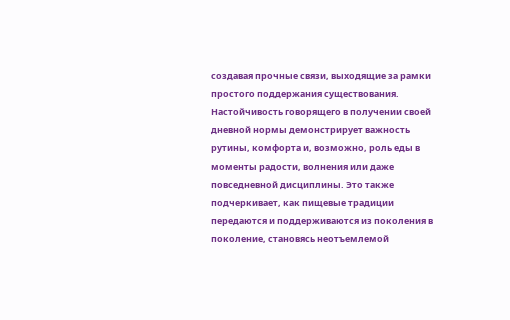создавая прочные связи, выходящие за рамки простого поддержания существования. Настойчивость говорящего в получении своей дневной нормы демонстрирует важность рутины, комфорта и, возможно, роль еды в моменты радости, волнения или даже повседневной дисциплины. Это также подчеркивает, как пищевые традиции передаются и поддерживаются из поколения в поколение, становясь неотъемлемой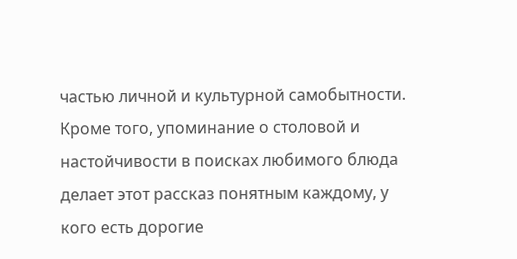частью личной и культурной самобытности. Кроме того, упоминание о столовой и настойчивости в поисках любимого блюда делает этот рассказ понятным каждому, у кого есть дорогие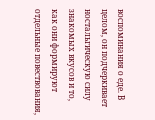воспоминания о еде. В целом, он подчеркивает ностальгическую силу знакомых вкусов и то, как они формируют отдельные повествования,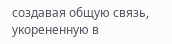создавая общую связь, укорененную в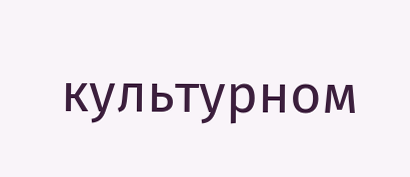культурном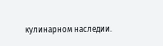кулинарном наследии.